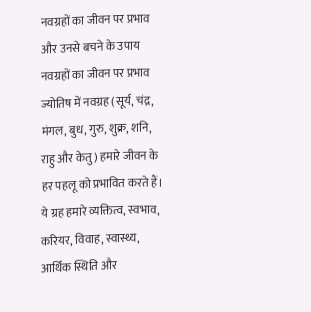नवग्रहों का जीवन पर प्रभाव और उनसे बचने के उपाय
नवग्रहों का जीवन पर प्रभाव
ज्योतिष में नवग्रह (सूर्य, चंद्र, मंगल, बुध, गुरु, शुक्र, शनि, राहु और केतु) हमारे जीवन के हर पहलू को प्रभावित करते हैं। ये ग्रह हमारे व्यक्तित्व, स्वभाव, करियर, विवाह, स्वास्थ्य, आर्थिक स्थिति और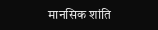मानसिक शांति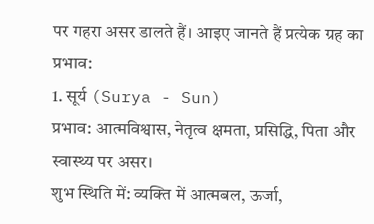पर गहरा असर डालते हैं। आइए जानते हैं प्रत्येक ग्रह का प्रभाव:
1. सूर्य (Surya - Sun)
प्रभाव: आत्मविश्वास, नेतृत्व क्षमता, प्रसिद्धि, पिता और स्वास्थ्य पर असर।
शुभ स्थिति में: व्यक्ति में आत्मबल, ऊर्जा,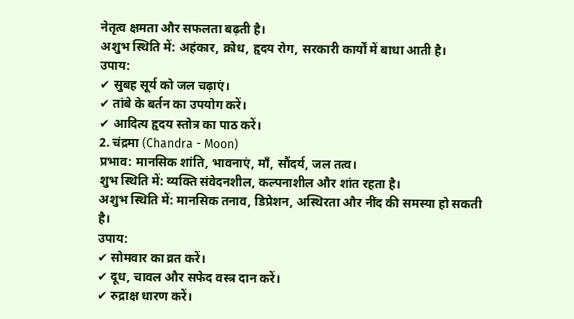नेतृत्व क्षमता और सफलता बढ़ती है।
अशुभ स्थिति में: अहंकार, क्रोध, हृदय रोग, सरकारी कार्यों में बाधा आती है।
उपाय:
✔ सुबह सूर्य को जल चढ़ाएं।
✔ तांबे के बर्तन का उपयोग करें।
✔ आदित्य हृदय स्तोत्र का पाठ करें।
2. चंद्रमा (Chandra - Moon)
प्रभाव: मानसिक शांति, भावनाएं, माँ, सौंदर्य, जल तत्व।
शुभ स्थिति में: व्यक्ति संवेदनशील, कल्पनाशील और शांत रहता है।
अशुभ स्थिति में: मानसिक तनाव, डिप्रेशन, अस्थिरता और नींद की समस्या हो सकती है।
उपाय:
✔ सोमवार का व्रत करें।
✔ दूध, चावल और सफेद वस्त्र दान करें।
✔ रुद्राक्ष धारण करें।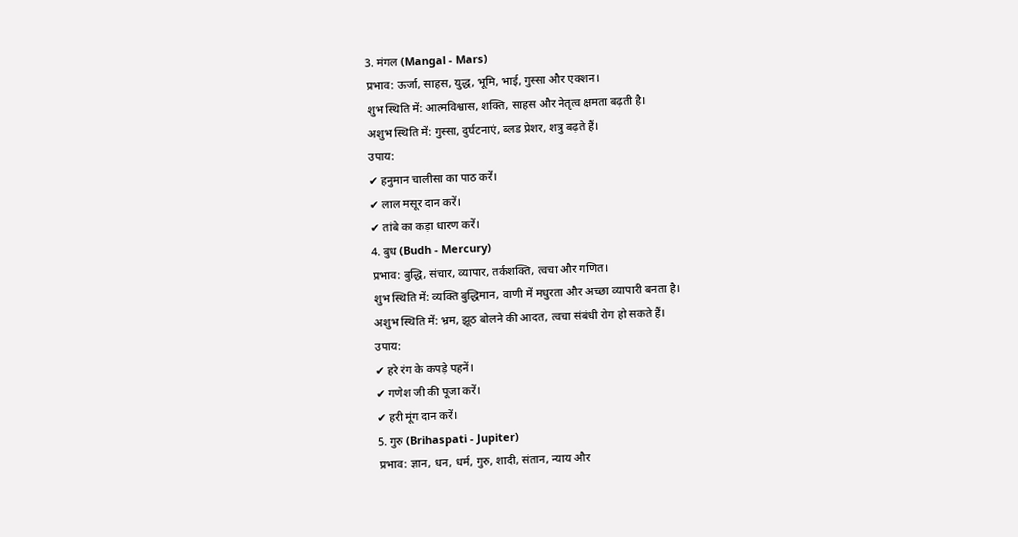3. मंगल (Mangal - Mars)
प्रभाव: ऊर्जा, साहस, युद्ध, भूमि, भाई, गुस्सा और एक्शन।
शुभ स्थिति में: आत्मविश्वास, शक्ति, साहस और नेतृत्व क्षमता बढ़ती है।
अशुभ स्थिति में: गुस्सा, दुर्घटनाएं, ब्लड प्रेशर, शत्रु बढ़ते हैं।
उपाय:
✔ हनुमान चालीसा का पाठ करें।
✔ लाल मसूर दान करें।
✔ तांबे का कड़ा धारण करें।
4. बुध (Budh - Mercury)
प्रभाव: बुद्धि, संचार, व्यापार, तर्कशक्ति, त्वचा और गणित।
शुभ स्थिति में: व्यक्ति बुद्धिमान, वाणी में मधुरता और अच्छा व्यापारी बनता है।
अशुभ स्थिति में: भ्रम, झूठ बोलने की आदत, त्वचा संबंधी रोग हो सकते हैं।
उपाय:
✔ हरे रंग के कपड़े पहनें।
✔ गणेश जी की पूजा करें।
✔ हरी मूंग दान करें।
5. गुरु (Brihaspati - Jupiter)
प्रभाव: ज्ञान, धन, धर्म, गुरु, शादी, संतान, न्याय और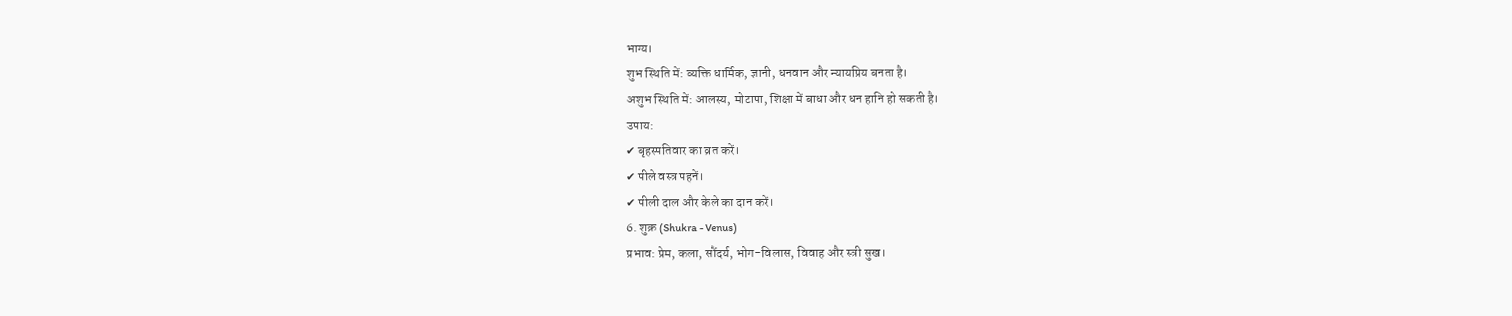भाग्य।
शुभ स्थिति में: व्यक्ति धार्मिक, ज्ञानी, धनवान और न्यायप्रिय बनता है।
अशुभ स्थिति में: आलस्य, मोटापा, शिक्षा में बाधा और धन हानि हो सकती है।
उपाय:
✔ बृहस्पतिवार का व्रत करें।
✔ पीले वस्त्र पहनें।
✔ पीली दाल और केले का दान करें।
6. शुक्र (Shukra - Venus)
प्रभाव: प्रेम, कला, सौंदर्य, भोग-विलास, विवाह और स्त्री सुख।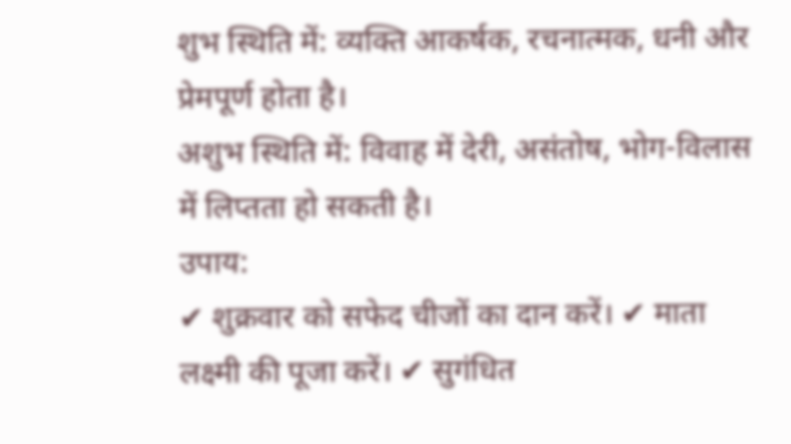शुभ स्थिति में: व्यक्ति आकर्षक, रचनात्मक, धनी और प्रेमपूर्ण होता है।
अशुभ स्थिति में: विवाह में देरी, असंतोष, भोग-विलास में लिप्तता हो सकती है।
उपाय:
✔ शुक्रवार को सफेद चीजों का दान करें। ✔ माता लक्ष्मी की पूजा करें। ✔ सुगंधित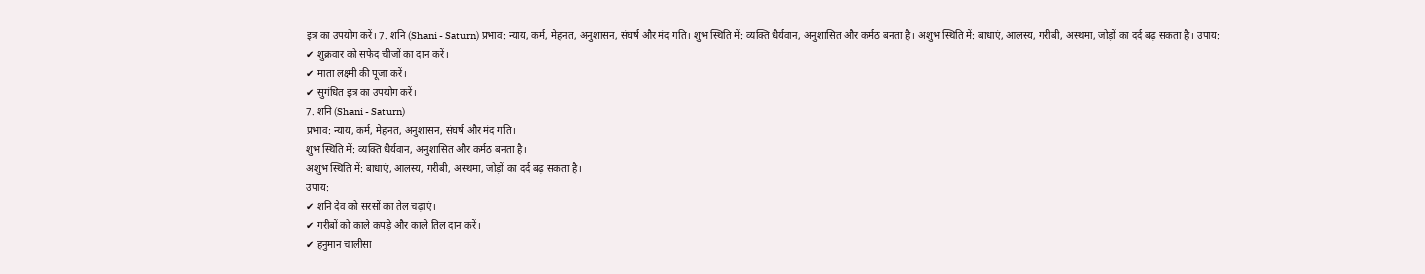इत्र का उपयोग करें। 7. शनि (Shani - Saturn) प्रभाव: न्याय, कर्म, मेहनत, अनुशासन, संघर्ष और मंद गति। शुभ स्थिति में: व्यक्ति धैर्यवान, अनुशासित और कर्मठ बनता है। अशुभ स्थिति में: बाधाएं, आलस्य, गरीबी, अस्थमा, जोड़ों का दर्द बढ़ सकता है। उपाय:
✔ शुक्रवार को सफेद चीजों का दान करें।
✔ माता लक्ष्मी की पूजा करें।
✔ सुगंधित इत्र का उपयोग करें।
7. शनि (Shani - Saturn)
प्रभाव: न्याय, कर्म, मेहनत, अनुशासन, संघर्ष और मंद गति।
शुभ स्थिति में: व्यक्ति धैर्यवान, अनुशासित और कर्मठ बनता है।
अशुभ स्थिति में: बाधाएं, आलस्य, गरीबी, अस्थमा, जोड़ों का दर्द बढ़ सकता है।
उपाय:
✔ शनि देव को सरसों का तेल चढ़ाएं।
✔ गरीबों को काले कपड़े और काले तिल दान करें।
✔ हनुमान चालीसा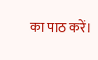का पाठ करें।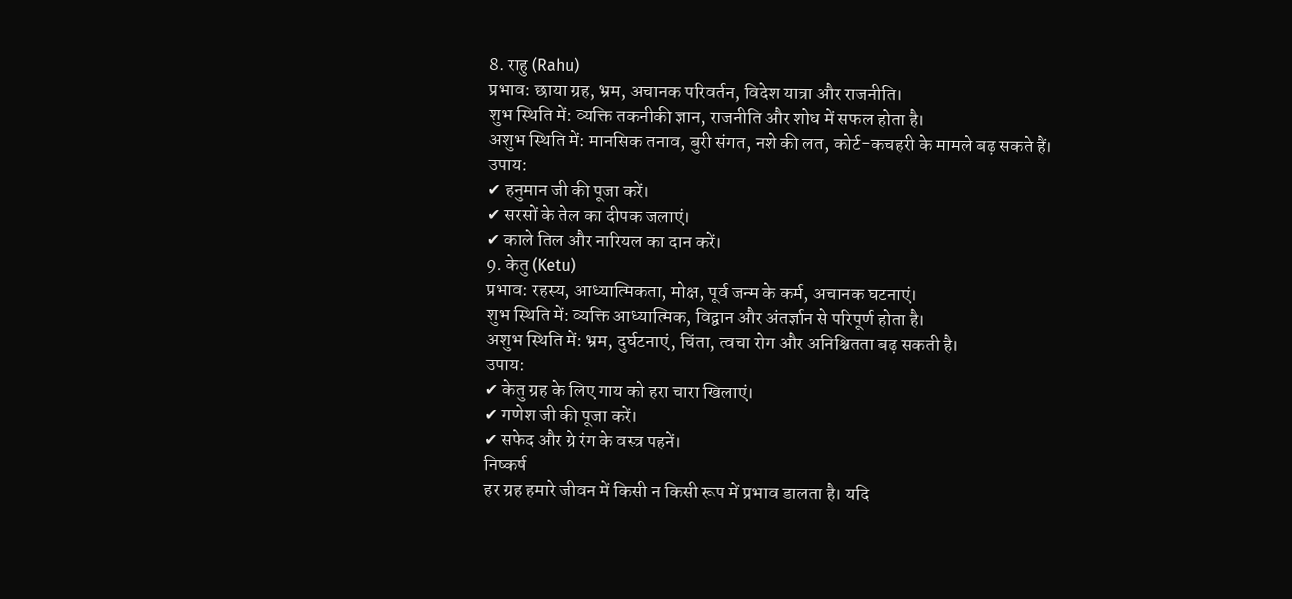8. राहु (Rahu)
प्रभाव: छाया ग्रह, भ्रम, अचानक परिवर्तन, विदेश यात्रा और राजनीति।
शुभ स्थिति में: व्यक्ति तकनीकी ज्ञान, राजनीति और शोध में सफल होता है।
अशुभ स्थिति में: मानसिक तनाव, बुरी संगत, नशे की लत, कोर्ट-कचहरी के मामले बढ़ सकते हैं।
उपाय:
✔ हनुमान जी की पूजा करें।
✔ सरसों के तेल का दीपक जलाएं।
✔ काले तिल और नारियल का दान करें।
9. केतु (Ketu)
प्रभाव: रहस्य, आध्यात्मिकता, मोक्ष, पूर्व जन्म के कर्म, अचानक घटनाएं।
शुभ स्थिति में: व्यक्ति आध्यात्मिक, विद्वान और अंतर्ज्ञान से परिपूर्ण होता है।
अशुभ स्थिति में: भ्रम, दुर्घटनाएं, चिंता, त्वचा रोग और अनिश्चितता बढ़ सकती है।
उपाय:
✔ केतु ग्रह के लिए गाय को हरा चारा खिलाएं।
✔ गणेश जी की पूजा करें।
✔ सफेद और ग्रे रंग के वस्त्र पहनें।
निष्कर्ष
हर ग्रह हमारे जीवन में किसी न किसी रूप में प्रभाव डालता है। यदि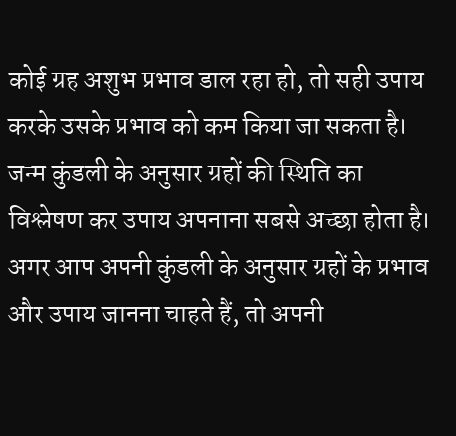कोई ग्रह अशुभ प्रभाव डाल रहा हो, तो सही उपाय करके उसके प्रभाव को कम किया जा सकता है। जन्म कुंडली के अनुसार ग्रहों की स्थिति का विश्लेषण कर उपाय अपनाना सबसे अच्छा होता है।
अगर आप अपनी कुंडली के अनुसार ग्रहों के प्रभाव और उपाय जानना चाहते हैं, तो अपनी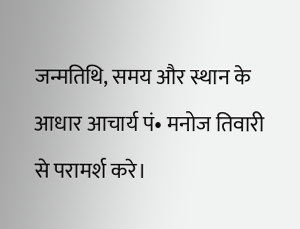जन्मतिथि, समय और स्थान के आधार आचार्य पं• मनोज तिवारी से परामर्श करे।